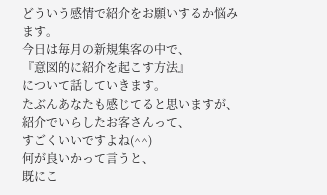どういう感情で紹介をお願いするか悩みます。
今日は毎月の新規集客の中で、
『意図的に紹介を起こす方法』
について話していきます。
たぶんあなたも感じてると思いますが、
紹介でいらしたお客さんって、
すごくいいですよね(^^)
何が良いかって言うと、
既にこ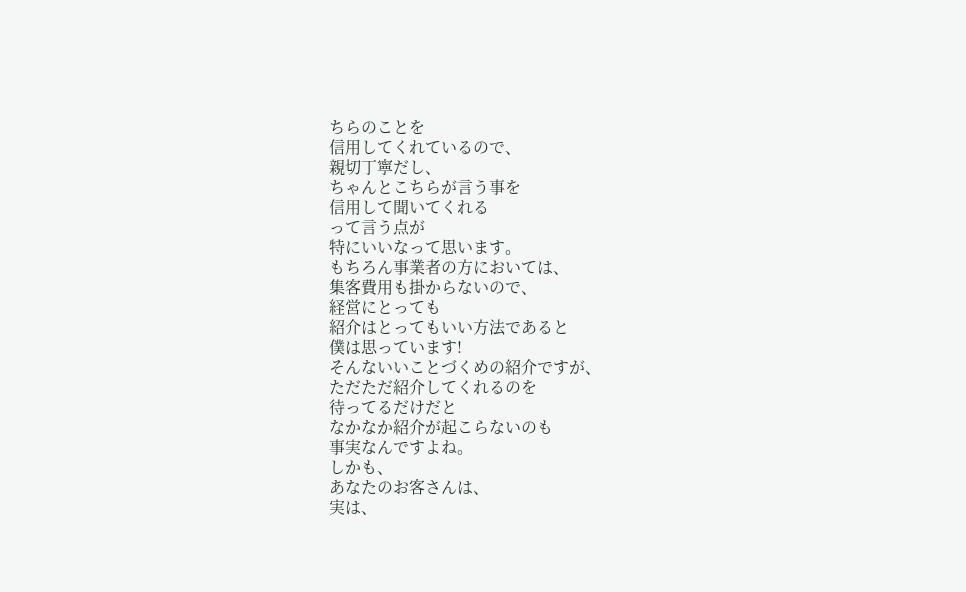ちらのことを
信用してくれているので、
親切丁寧だし、
ちゃんとこちらが言う事を
信用して聞いてくれる
って言う点が
特にいいなって思います。
もちろん事業者の方においては、
集客費用も掛からないので、
経営にとっても
紹介はとってもいい方法であると
僕は思っています!
そんないいことづくめの紹介ですが、
ただただ紹介してくれるのを
待ってるだけだと
なかなか紹介が起こらないのも
事実なんですよね。
しかも、
あなたのお客さんは、
実は、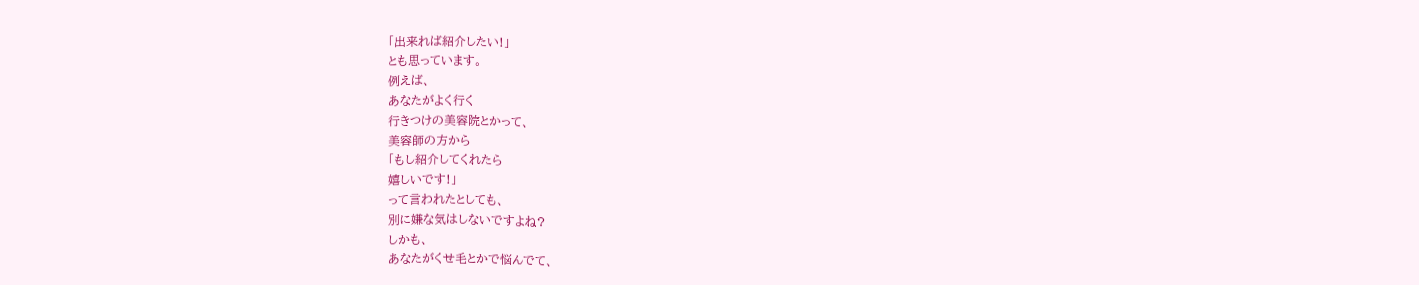「出来れば紹介したい!」
とも思っています。
例えば、
あなたがよく行く
行きつけの美容院とかって、
美容師の方から
「もし紹介してくれたら
嬉しいです!」
って言われたとしても、
別に嫌な気はしないですよね?
しかも、
あなたがくせ毛とかで悩んでて、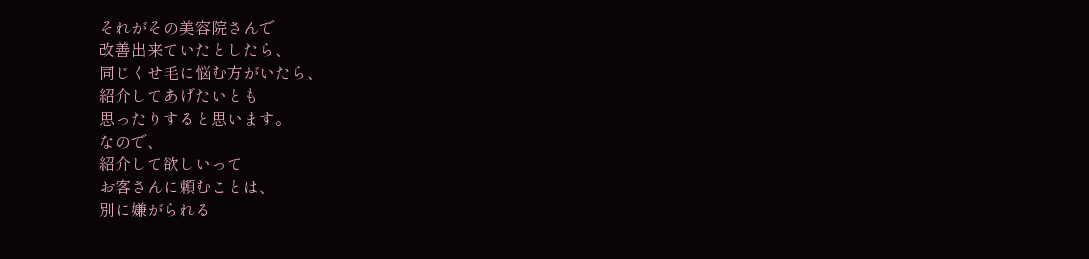それがその美容院さんで
改善出来ていたとしたら、
同じくせ毛に悩む方がいたら、
紹介してあげたいとも
思ったりすると思います。
なので、
紹介して欲しいって
お客さんに頼むことは、
別に嫌がられる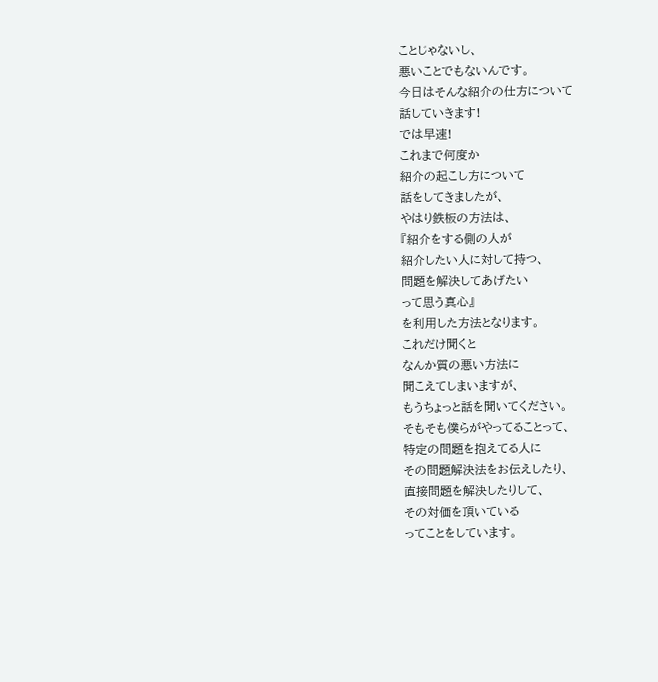ことじゃないし、
悪いことでもないんです。
今日はそんな紹介の仕方について
話していきます!
では早速!
これまで何度か
紹介の起こし方について
話をしてきましたが、
やはり鉄板の方法は、
『紹介をする側の人が
紹介したい人に対して持つ、
問題を解決してあげたい
って思う真心』
を利用した方法となります。
これだけ聞くと
なんか質の悪い方法に
聞こえてしまいますが、
もうちょっと話を聞いてください。
そもそも僕らがやってることって、
特定の問題を抱えてる人に
その問題解決法をお伝えしたり、
直接問題を解決したりして、
その対価を頂いている
ってことをしています。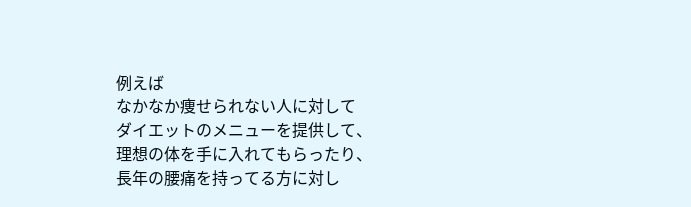例えば
なかなか痩せられない人に対して
ダイエットのメニューを提供して、
理想の体を手に入れてもらったり、
長年の腰痛を持ってる方に対し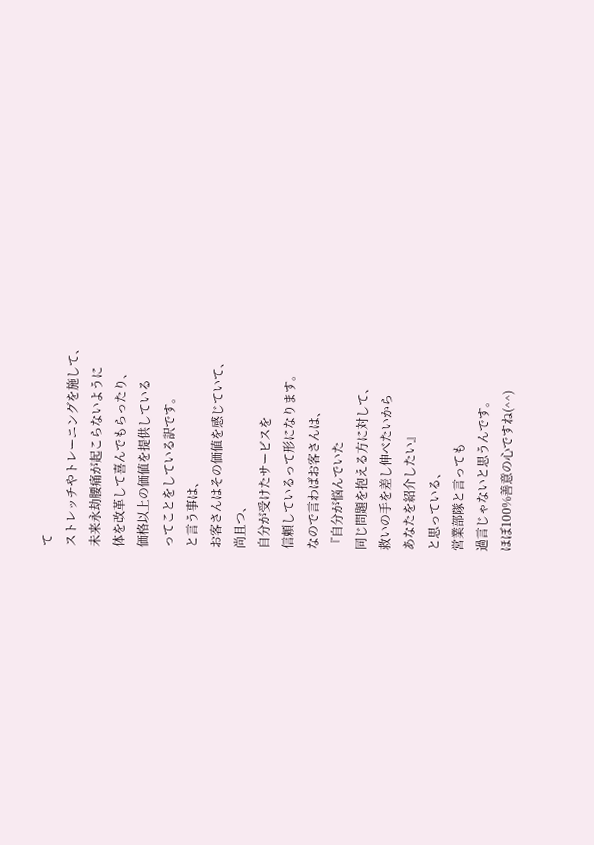て
ストレッチやトレーニングを施して、
未来永劫腰痛が起こらないように
体を改革して喜んでもらったり、
価格以上の価値を提供している
ってことをしている訳です。
と言う事は、
お客さんはその価値を感じていて、
尚且つ、
自分が受けたサービスを
信頼しているって形になります。
なので言わばお客さんは、
『自分が悩んでいた
同じ問題を抱える方に対して、
救いの手を差し伸べたいから
あなたを紹介したい』
と思っている、
営業部隊と言っても
過言じゃないと思うんです。
ほぼ100%善意の心ですね(^^)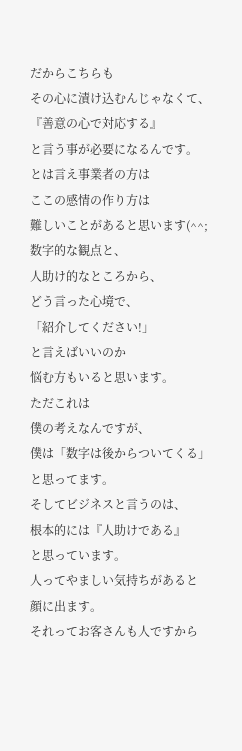だからこちらも
その心に漬け込むんじゃなくて、
『善意の心で対応する』
と言う事が必要になるんです。
とは言え事業者の方は
ここの感情の作り方は
難しいことがあると思います(^^;
数字的な観点と、
人助け的なところから、
どう言った心境で、
「紹介してください!」
と言えばいいのか
悩む方もいると思います。
ただこれは
僕の考えなんですが、
僕は「数字は後からついてくる」
と思ってます。
そしてビジネスと言うのは、
根本的には『人助けである』
と思っています。
人ってやましい気持ちがあると
顔に出ます。
それってお客さんも人ですから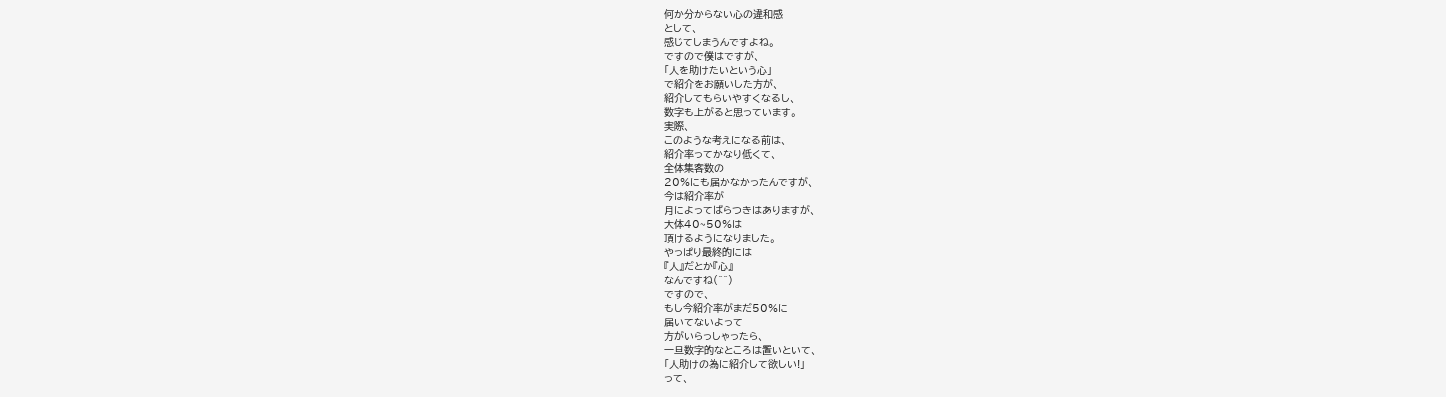何か分からない心の違和感
として、
感じてしまうんですよね。
ですので僕はですが、
「人を助けたいという心」
で紹介をお願いした方が、
紹介してもらいやすくなるし、
数字も上がると思っています。
実際、
このような考えになる前は、
紹介率ってかなり低くて、
全体集客数の
20%にも届かなかったんですが、
今は紹介率が
月によってばらつきはありますが、
大体40~50%は
頂けるようになりました。
やっぱり最終的には
『人』だとか『心』
なんですね(^^)
ですので、
もし今紹介率がまだ50%に
届いてないよって
方がいらっしゃったら、
一旦数字的なところは置いといて、
「人助けの為に紹介して欲しい!」
って、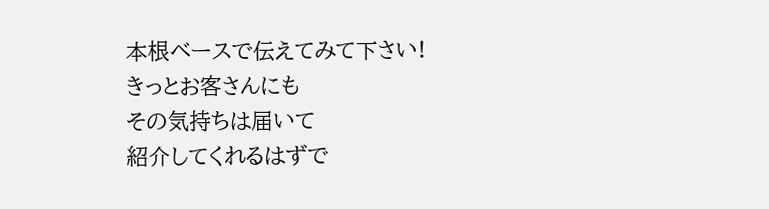本根ベースで伝えてみて下さい!
きっとお客さんにも
その気持ちは届いて
紹介してくれるはずで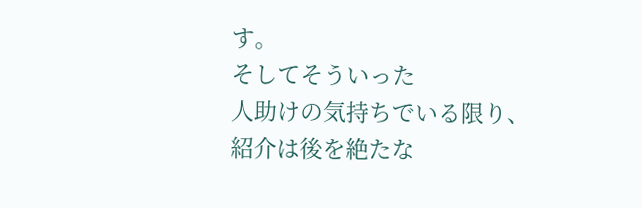す。
そしてそういった
人助けの気持ちでいる限り、
紹介は後を絶たな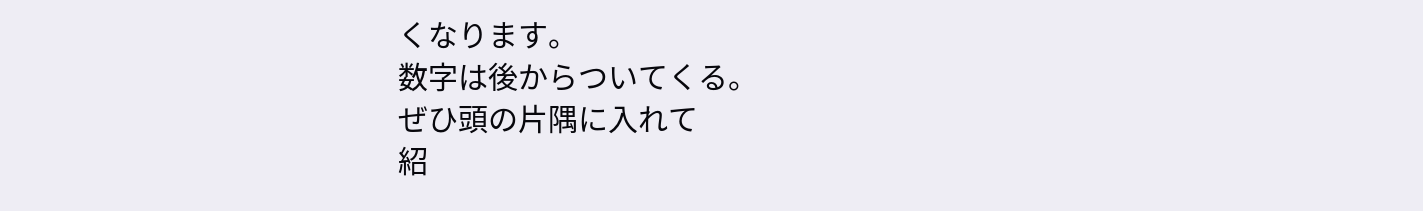くなります。
数字は後からついてくる。
ぜひ頭の片隅に入れて
紹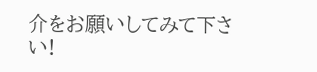介をお願いしてみて下さい!